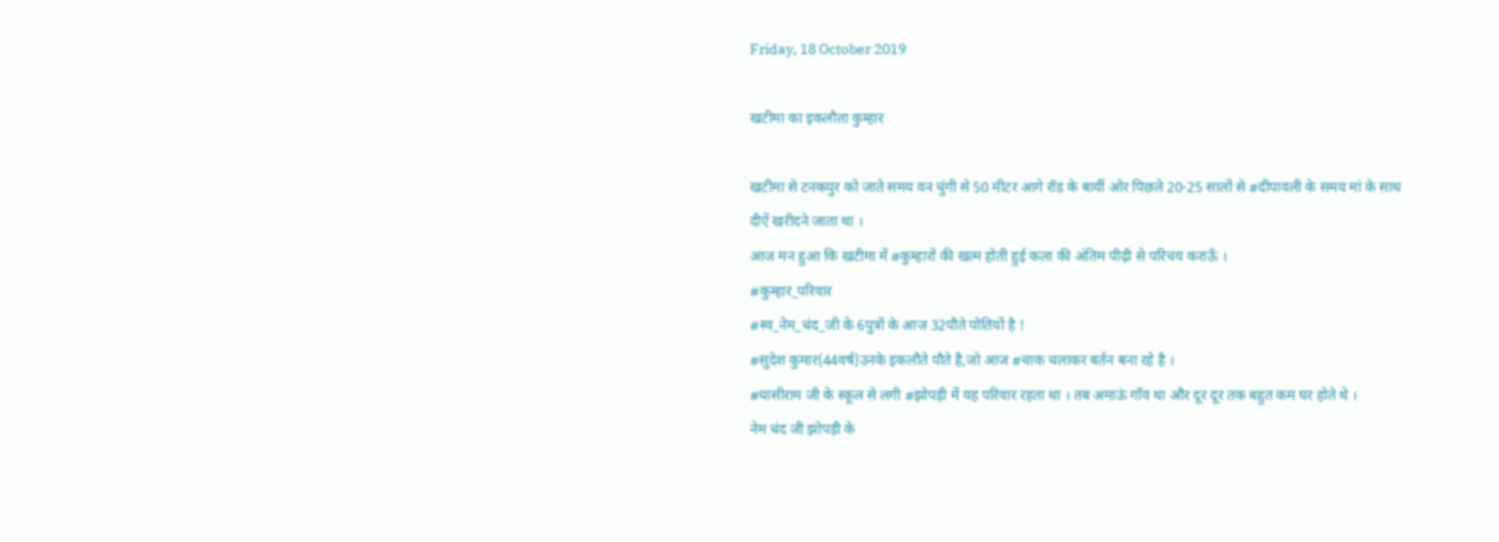Friday, 18 October 2019

खटीमा का इकलौता कुम्हार

खटीमा से टनकपुर को जाते समय वन चुंगी से 50 मीटर आगे रॉड के बायीं ओर पिछले 20-25 सालों से #दीपावली के समय मां के साथ दीऐं खरीदने जाता था ।
आज मन हुआ कि खटीमा में #कुम्हारों की खत्म होती हुई कला की अंतिम पीढ़ी से परिचय कराऊँ ।
#कुम्हार_परिवार
#स्व_नेम_चंद_जी के 6पुत्रों के आज 32पौते पोतियों है !
#सुदेश कुमार(44वर्ष)उनके इकलौते पौते है,जो आज #चाक चलाकर बर्तन बना रहे है ।
#घासीराम जी के स्कूल से लगी #झोपड़ी में यह परिवार रहता था । तब अमाऊं गाँव था और दूर दूर तक बहुत कम घर होते थे ।
नेम चंद जी झोपड़ी के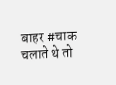बाहर #चाक चलाते थे तो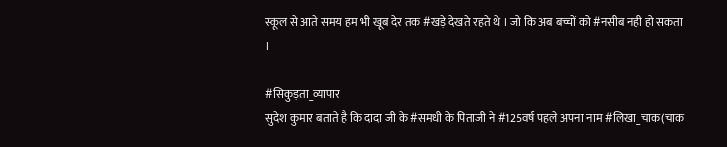स्कूल से आते समय हम भी खूब देर तक #खड़े देखते रहते थे । जो कि अब बच्चों को #नसीब नही हो सकता ।

#सिकुड़ता_व्यापार
सुदेश कुमार बताते है कि दादा जी के #समधी के पिताजी ने #125वर्ष पहले अपना नाम #लिखा_चाक(चाक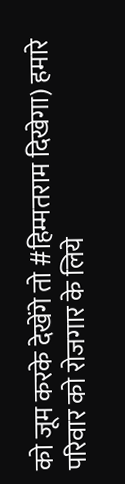को जूम करके देखेंगे तो #हिम्मतराम दिखेगा) हमारे परिवार को रोजगार के लिये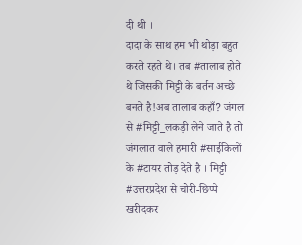दी थी ।
दादा के साथ हम भी थोड़ा बहुत करते रहते थे। तब #तालाब होते थे जिसकी मिट्टी के बर्तन अच्छे बनते है!अब तालाब कहाँ? जंगल से #मिट्टी_लकड़ी लेने जाते है तो जंगलात वाले हमारी #साईकिलों के #टायर तोड़ देते है । मिट्टी #उत्तरप्रदेश से चोरी-छिप्पे खरीदकर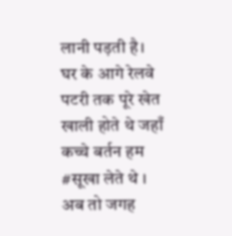लानी पड़ती है।
घर के आगे रेलवे पटरी तक पूरे खेत खाली होते थे जहाँ कच्चे बर्तन हम #सूखा लेते थे ।
अब तो जगह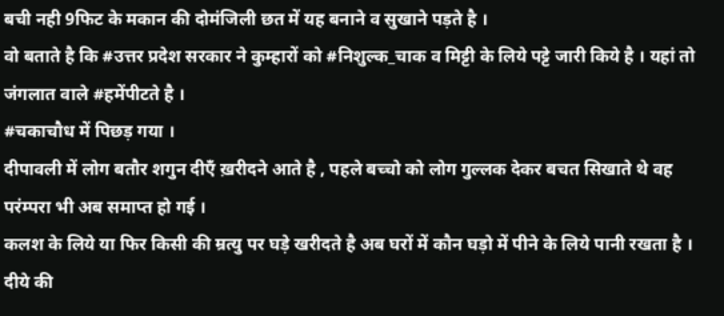बची नही 9फिट के मकान की दोमंजिली छत में यह बनाने व सुखाने पड़ते है ।
वो बताते है कि #उत्तर प्रदेश सरकार ने कुम्हारों को #निशुल्क_चाक व मिट्टी के लिये पट्टे जारी किये है । यहां तो जंगलात वाले #हमेंपीटते है ।
#चकाचौध में पिछड़ गया ।
दीपावली में लोग बतौर शगुन दीएँ ख़रीदने आते है , पहले बच्चो को लोग गुल्लक देकर बचत सिखाते थे वह परंम्परा भी अब समाप्त हो गई ।
कलश के लिये या फिर किसी की म्रत्यु पर घड़े खरीदते है अब घरों में कौन घड़ो में पीने के लिये पानी रखता है ।
दीये की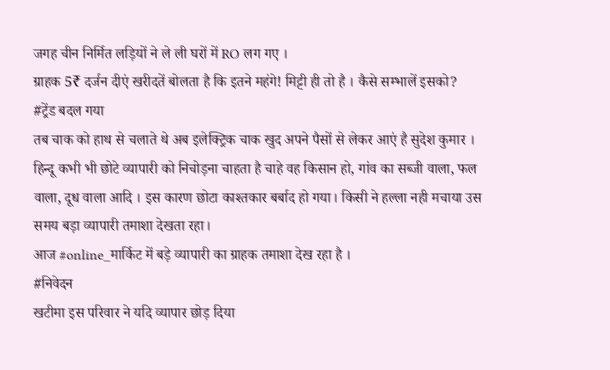जगह चीन निर्मित लड़ियों ने ले ली घरों में RO लग गए ।
ग्राहक 5₹ दर्जन दीएं खरीदतें बोलता है कि इतने महंगे! मिट्टी ही तो है । कैसे सम्भालें इसको?
#ट्रेंड बदल गया
तब चाक को हाथ से चलाते थे अब इलेक्ट्रिक चाक खुद अपने पैसों से लेकर आएं है सुदेश कुमार ।
हिन्दू कभी भी छोटे व्यापारी को निचोड़ना चाहता है चाहे वह किसान हो, गांव का सब्जी वाला, फल वाला, दूध वाला आदि । इस कारण छोटा काश्तकार बर्बाद हो गया। किसी ने हल्ला नही मचाया उस समय बड़ा व्यापारी तमाशा देखता रहा।
आज #online_मार्किट में बड़े व्यापारी का ग्राहक तमाशा देख रहा है ।
#निवेदन
खटीमा इस परिवार ने यदि व्यापार छोड़ दिया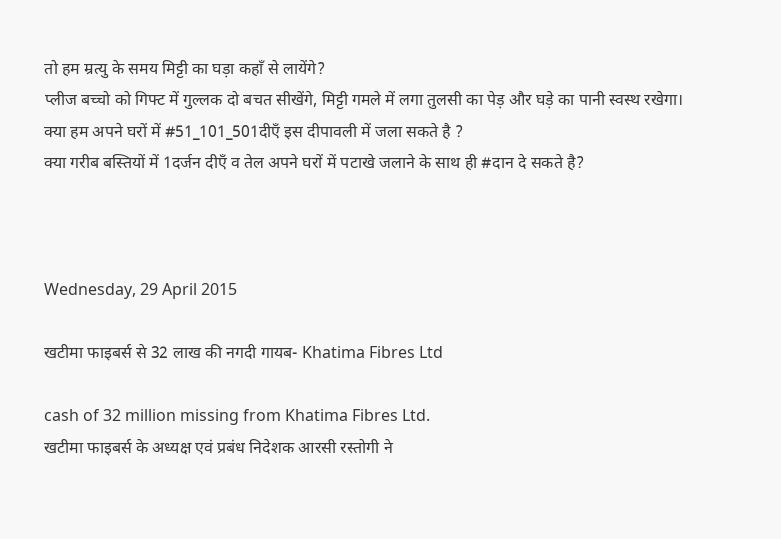तो हम म्रत्यु के समय मिट्टी का घड़ा कहाँ से लायेंगे?
प्लीज बच्चो को गिफ्ट में गुल्लक दो बचत सीखेंगे, मिट्टी गमले में लगा तुलसी का पेड़ और घड़े का पानी स्वस्थ रखेगा।
क्या हम अपने घरों में #51_101_501दीएँ इस दीपावली में जला सकते है ?
क्या गरीब बस्तियों में 1दर्जन दीएँ व तेल अपने घरों में पटाखे जलाने के साथ ही #दान दे सकते है?



Wednesday, 29 April 2015

खटीमा फाइबर्स से 32 लाख की नगदी गायब- Khatima Fibres Ltd

cash of 32 million missing from Khatima Fibres Ltd.
खटीमा फाइबर्स के अध्यक्ष एवं प्रबंध निदेशक आरसी रस्तोगी ने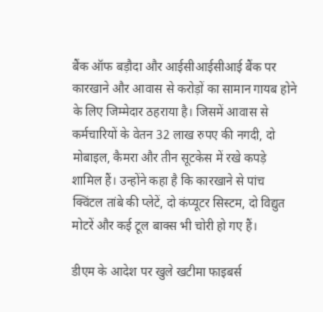बैंक ऑफ बड़ौदा और आईसीआईसीआई बैंक पर कारखाने और आवास से करोड़ों का सामान गायब होने के लिए जिम्मेदार ठहराया है। जिसमें आवास से कर्मचारियों के वेतन 32 लाख रुपए की नगदी, दो मोबाइल, कैमरा और तीन सूटकेस में रखे कपड़े शामिल हैं। उन्होंने कहा है कि कारखाने से पांच क्विंटल तांबे की प्लेटें, दो कंप्यूटर सिस्टम, दो विद्युत मोटरें और कई टूल बाक्स भी चोरी हो गए हैं।

डीएम के आदेश पर खुले खटीमा फाइबर्स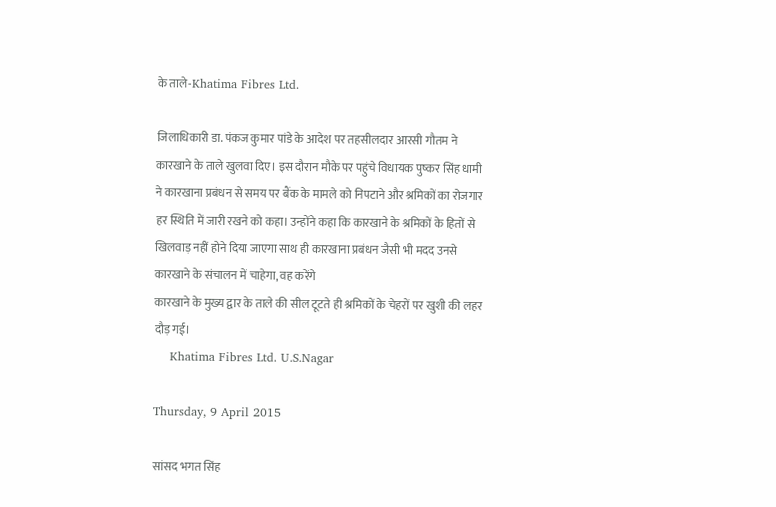के ताले-Khatima Fibres Ltd.

जिलाधिकारी डा. पंकज कुमार पांडे के आदेश पर तहसीलदार आरसी गौतम ने कारखाने के ताले खुलवा दिए। इस दौरान मौके पर पहुंचे विधायक पुष्कर सिंह धामी ने कारखाना प्रबंधन से समय पर बैंक के मामले को निपटाने और श्रमिकों का रोजगार हर स्थिति में जारी रखने को कहा। उन्होंने कहा कि कारखाने के श्रमिकों के हितों से खिलवाड़ नहीं होने दिया जाएगा साथ ही कारखाना प्रबंधन जैसी भी मदद उनसे कारखाने के संचालन में चाहेगा, वह करेंगे
कारखाने के मुख्य द्वार के ताले की सील टूटते ही श्रमिकों के चेहरों पर खुशी की लहर दौड़ गई।
    Khatima Fibres Ltd. U.S.Nagar

Thursday, 9 April 2015

सांसद भगत सिंह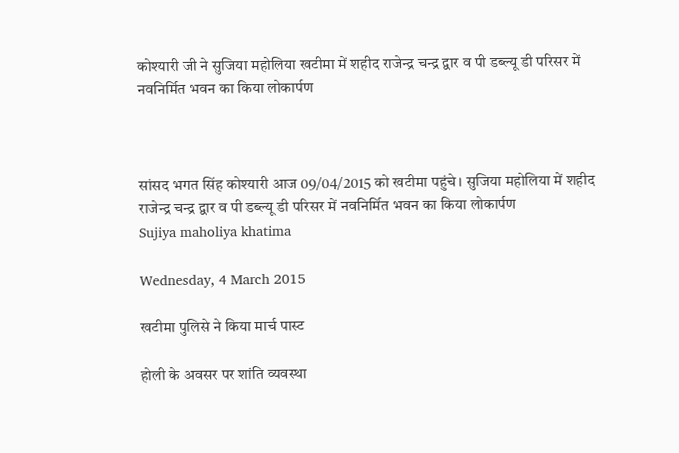कोश्यारी जी ने सुजिया महोलिया खटीमा में शहीद राजेन्द्र चन्द्र द्वार व पी डब्ल्यू डी परिसर में नवनिर्मित भवन का किया लोकार्पण



सांसद भगत सिंह कोश्यारी आज 09/04/2015 को खटीमा पहुंचे। सुजिया महोलिया में शहीद राजेन्द्र चन्द्र द्वार व पी डब्ल्यू डी परिसर में नवनिर्मित भवन का किया लोकार्पण
Sujiya maholiya khatima

Wednesday, 4 March 2015

खटीमा पुलिसे ने किया मार्च पास्ट

होली के अवसर पर शांति व्यवस्था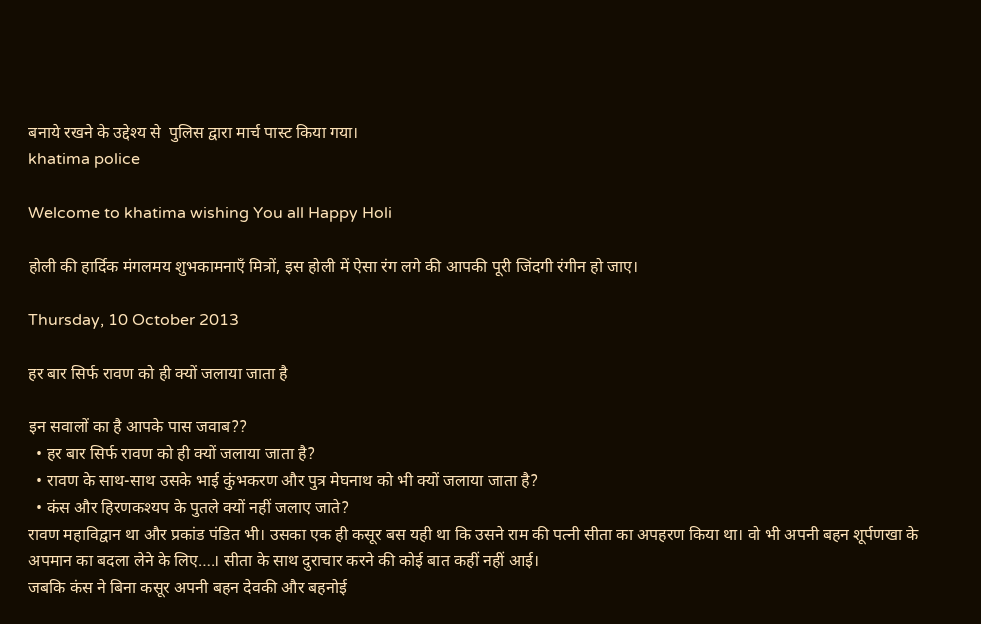बनाये रखने के उद्देश्य से  पुलिस द्वारा मार्च पास्ट किया गया।
khatima police

Welcome to khatima wishing You all Happy Holi

होली की हार्दिक मंगलमय शुभकामनाएँ मित्रों, इस होली में ऐसा रंग लगे की आपकी पूरी जिंदगी रंगीन हो जाए।

Thursday, 10 October 2013

हर बार सिर्फ रावण को ही क्यों जलाया जाता है

इन सवालों का है आपके पास जवाब??
  • हर बार सिर्फ रावण को ही क्यों जलाया जाता है?
  • रावण के साथ-साथ उसके भाई कुंभकरण और पुत्र मेघनाथ को भी क्यों जलाया जाता है?
  • कंस और हिरणकश्यप के पुतले क्यों नहीं जलाए जाते?
रावण महाविद्वान था और प्रकांड पंडित भी। उसका एक ही कसूर बस यही था कि उसने राम की पत्नी सीता का अपहरण किया था। वो भी अपनी बहन शूर्पणखा के अपमान का बदला लेने के लिए….। सीता के साथ दुराचार करने की कोई बात कहीं नहीं आई।
जबकि कंस ने बिना कसूर अपनी बहन देवकी और बहनोई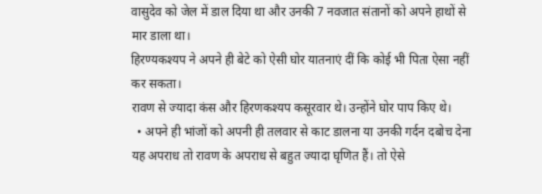वासुदेव को जेल में डाल दिया था और उनकी 7 नवजात संतानों को अपने हाथों से मार डाला था।
हिरण्यकश्यप ने अपने ही बेटे को ऐसी घोर यातनाएं दीं कि कोई भी पिता ऐसा नहीं कर सकता।
रावण से ज्यादा कंस और हिरणकश्यप कसूरवार थे। उन्होंने घोर पाप किए थे।
  • अपने ही भांजों को अपनी ही तलवार से काट डालना या उनकी गर्दन दबोच देना यह अपराध तो रावण के अपराध से बहुत ज्यादा घृणित हैं। तो ऐसे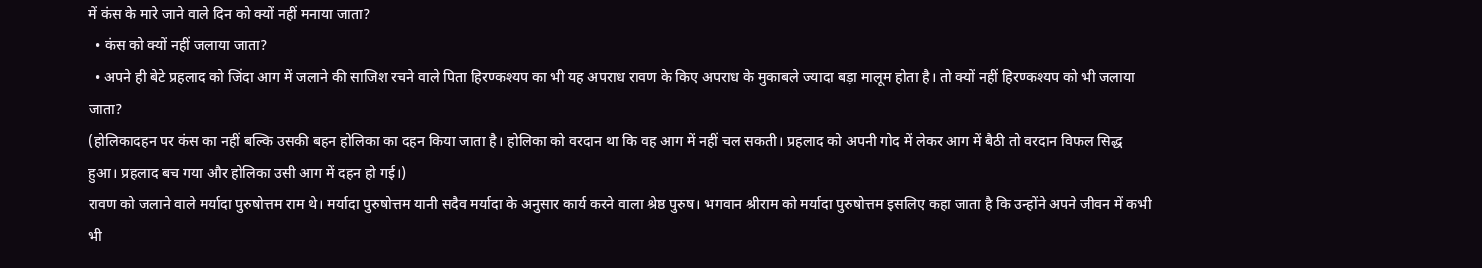में कंस के मारे जाने वाले दिन को क्यों नहीं मनाया जाता?
  • कंस को क्यों नहीं जलाया जाता?
  • अपने ही बेटे प्रहलाद को जिंदा आग में जलाने की साजिश रचने वाले पिता हिरण्‍कश्यप का भी यह अपराध रावण के किए अपराध के मुकाबले ज्यादा बड़ा मालूम होता है। तो क्यों नहीं हिरण्‍कश्यप को भी जलाया जाता?
(होलिकादहन पर कंस का नहीं बल्कि उसकी बहन होलिका का दहन किया जाता है। होलिका को वरदान था कि वह आग में नहीं चल सकती। प्रहलाद को अपनी गोद में लेकर आग में बैठी तो वरदान विफल सिद्ध हुआ। प्रहलाद बच गया और होलिका उसी आग में दहन हो गई।)
रावण को जलाने वाले मर्यादा पुरुषोत्तम राम थे। मर्यादा पुरुषोत्तम यानी सदैव मर्यादा के अनुसार कार्य करने वाला श्रेष्ठ पुरुष। भगवान श्रीराम को मर्यादा पुरुषोत्तम इसलिए कहा जाता है कि उन्होंने अपने जीवन में कभी भी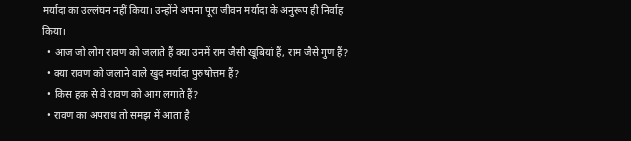मर्यादा का उल्लंघन नहीं किया। उन्होंने अपना पूरा जीवन मर्यादा के अनुरूप ही निर्वाह किया।
  • आज जो लोग रावण को जलाते हैं क्या उनमें राम जैसी खूबियां हैं, राम जैसे गुण हैं?
  • क्या रावण को जलाने वाले खुद मर्यादा पुरुषोत्तम हैं?
  • किस हक से वे रावण को आग लगाते हैं?
  • रावण का अपराध तो समझ में आता है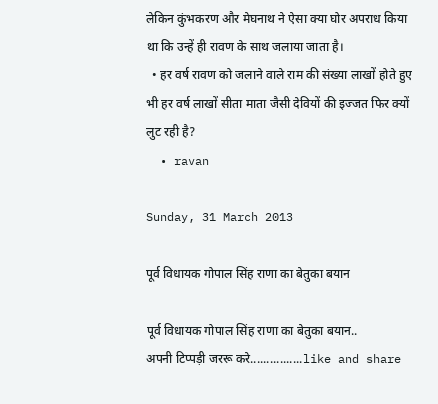लेकिन कुंभकरण और मेघनाथ ने ऐसा क्या घोर अपराध किया था कि उन्हें ही रावण के साथ जलाया जाता है।
  • हर वर्ष रावण को जलाने वाले राम की संख्या लाखों होते हुए भी हर वर्ष लाखों सीता माता जैसी देवियों की इज्जत फिर क्यों लुट रही है?
  • ravan

Sunday, 31 March 2013

पूर्व विधायक गोपाल सिंह राणा का बेतुका बयान

पूर्व विधायक गोपाल सिंह राणा का बेतुका बयान..
अपनी टिप्पड़ी जररू करे................like and share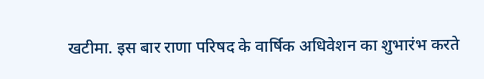खटीमा. इस बार राणा परिषद के वार्षिक अधिवेशन का शुभारंभ करते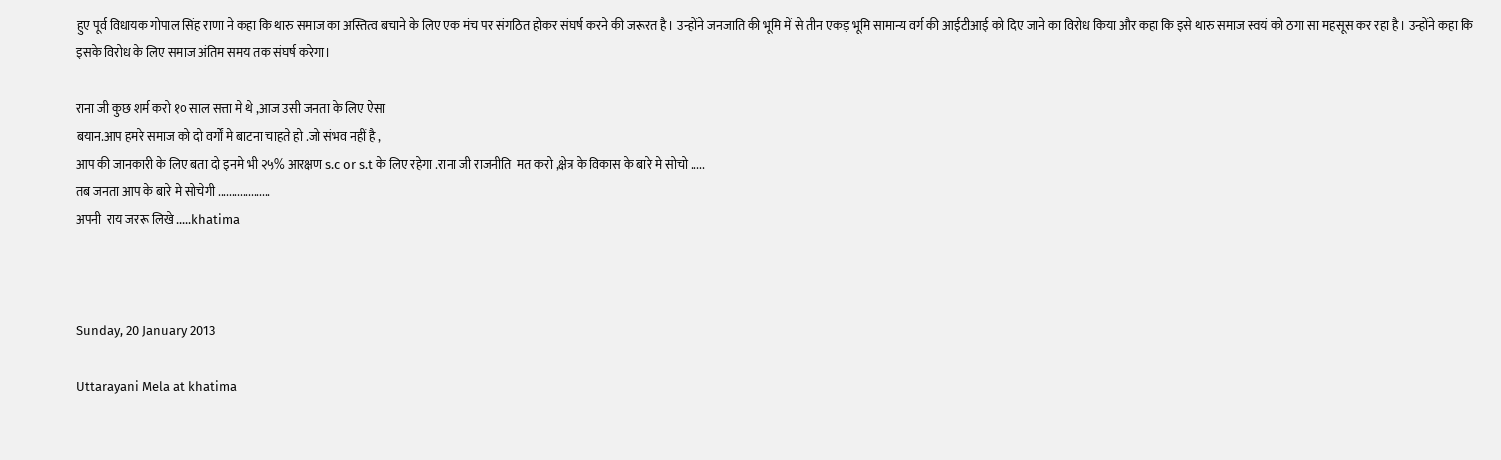हुए पूर्व विधायक गोपाल सिंह राणा ने कहा कि थारु समाज का अस्तित्व बचाने के लिए एक मंच पर संगठित होकर संघर्ष करने की जरूरत है। उन्होंने जनजाति की भूमि में से तीन एकड़ भूमि सामान्य वर्ग की आईटीआई को दिए जाने का विरोध किया और कहा कि इसे थारु समाज स्वयं को ठगा सा महसूस कर रहा है। उन्होंने कहा कि इसके विरोध के लिए समाज अंतिम समय तक संघर्ष करेगा।

राना जी कुछ शर्म करो १० साल सत्ता मे थे ,आज उसी जनता के लिए ऐसा
बयान.आप हमरे समाज को दो वर्गों मे बाटना चाहते हो .जो संभव नहीं है ,
आप की जानकारी के लिए बता दो इनमे भी २५% आरक्षण s.c or s.t के लिए रहेगा .राना जी राजनीति  मत करो ,क्षेत्र के विकास के बारे मे सोचो .....
तब जनता आप के बारे मे सोचेगी ...................
अपनी  राय जररू लिखे .....khatima



Sunday, 20 January 2013

Uttarayani Mela at khatima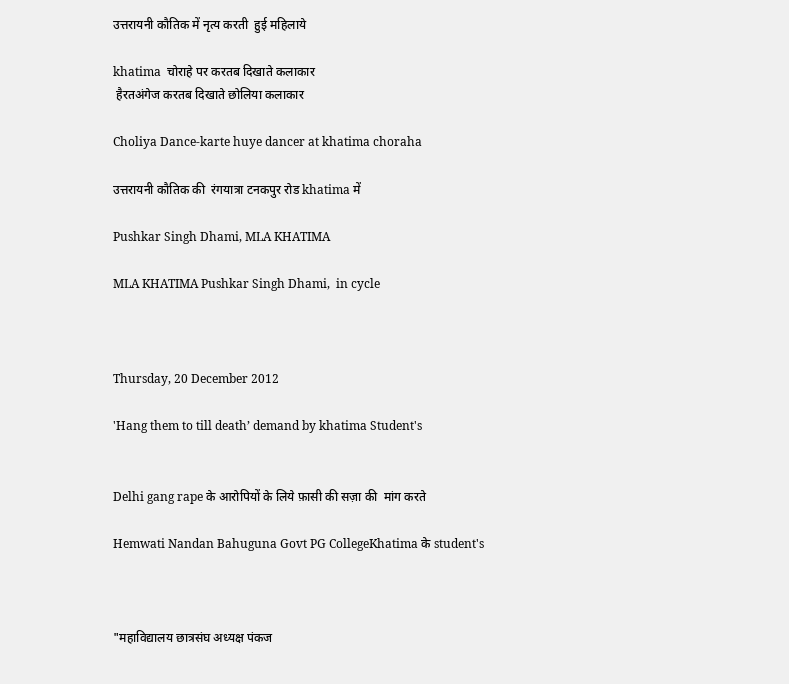उत्तरायनी कौतिक में नृत्य करती  हुई महिलाये

khatima  चोराहे पर करतब दिखाते कलाकार
 हैरतअंगेज करतब दिखाते छोलिया कलाकार

Choliya Dance-karte huye dancer at khatima choraha

उत्तरायनी कौतिक की  रंगयात्रा टनकपुर रोड khatima में

Pushkar Singh Dhami, MLA KHATIMA

MLA KHATIMA Pushkar Singh Dhami,  in cycle



Thursday, 20 December 2012

'Hang them to till death’ demand by khatima Student's


Delhi gang rape के आरोपियों के लिये फ़ासी की सज़ा की  मांग करते

Hemwati Nandan Bahuguna Govt PG CollegeKhatima के student's



"महाविद्यालय छात्रसंघ अध्यक्ष पंकज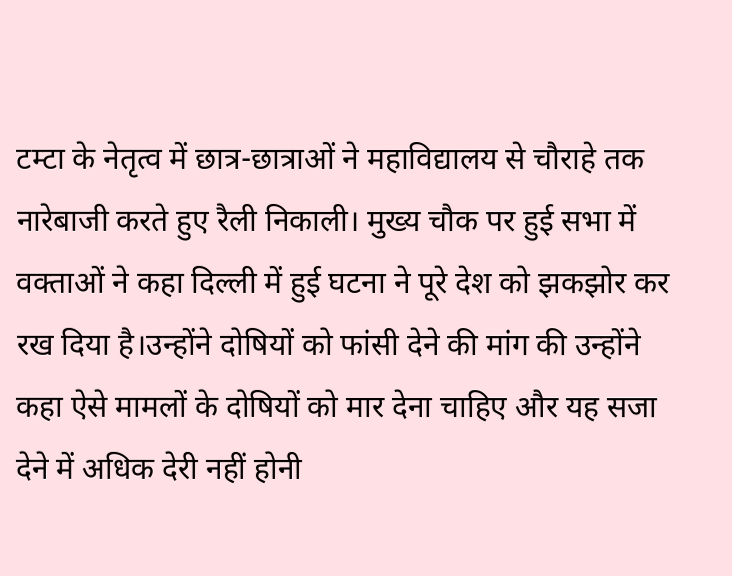टम्टा के नेतृत्व में छात्र-छात्राओं ने महाविद्यालय से चौराहे तक नारेबाजी करते हुए रैली निकाली। मुख्य चौक पर हुई सभा में वक्ताओं ने कहा दिल्ली में हुई घटना ने पूरे देश को झकझोर कर रख दिया है।उन्होंने दोषियों को फांसी देने की मांग की उन्होंने कहा ऐसे मामलों के दोषियों को मार देना चाहिए और यह सजा देने में अधिक देरी नहीं होनी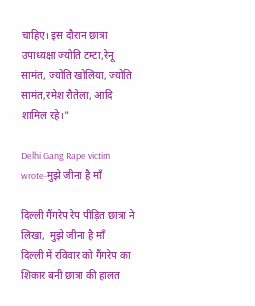चाहिए। इस दौरान छात्रा उपाध्यक्षा ज्योति टम्टा,रेनू सामंत, ज्योति खोलिया, ज्योति सामंत,रमेश रौतेला, आदि शामिल रहे।"

Delhi Gang Rape victim wrote-मुझे जीना है माँ

दिल्ली गैंगरेप रेप पीड़ित छात्रा ने लिखा,  मुझे जीना है माँ
दिल्ली में रविवार को गैंगरेप का शिकार बनी छात्रा की हालत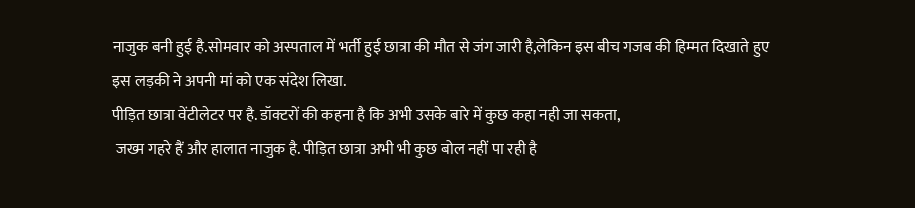नाजुक बनी हुई है.सोमवार को अस्पताल में भर्ती हुई छात्रा की मौत से जंग जारी है,लेकिन इस बीच गजब की हिम्मत दिखाते हुए इस लड़की ने अपनी मां को एक संदेश लिखा.
पीड़ित छात्रा वेंटीलेटर पर है. डॉक्टरों की कहना है कि अभी उसके बारे में कुछ कहा नही जा सकता,
 जख्म गहरे हैं और हालात नाजुक है. पीड़ित छात्रा अभी भी कुछ बोल नहीं पा रही है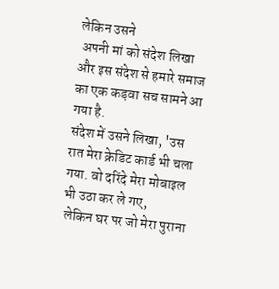लेकिन उसने
 अपनी मां को संदेश लिखा और इस संदेश से हमारे समाज का एक कड़वा सच सामने आ गया है.
संदेश में उसने लिखा, 'उस रात मेरा क्रेडिट कार्ड भी चला गया. वो दरिंदे मेरा मोबाइल भी उठा कर ले गए,
 लेकिन घर पर जो मेरा पुराना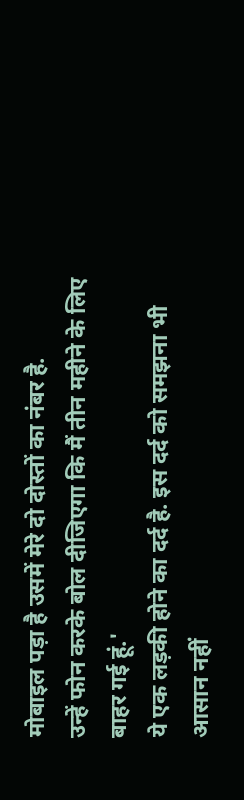मोबाइल पड़ा है उसमें मेरे दो दोस्तों का नंबर है.
उन्हें फोन करके बोल दीजिएगा कि मैं तीन महीने के लिए बाहर गई हूं.'
ये एक लड़की होने का दर्द है. इस दर्द को समझना भी आसान नहीं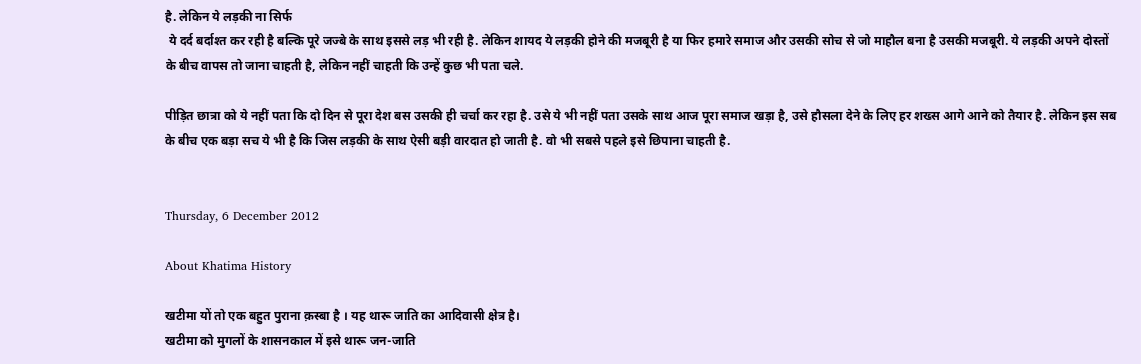है. लेकिन ये लड़की ना सिर्फ
 ये दर्द बर्दाश्त कर रही है बल्कि पूरे जज्बे के साथ इससे लड़ भी रही है. लेकिन शायद ये लड़की होने की मजबूरी है या फिर हमारे समाज और उसकी सोच से जो माहौल बना है उसकी मजबूरी. ये लड़की अपने दोस्तों के बीच वापस तो जाना चाहती है, लेकिन नहीं चाहती कि उन्हें कुछ भी पता चले.

पीड़ित छात्रा को ये नहीं पता कि दो दिन से पूरा देश बस उसकी ही चर्चा कर रहा है. उसे ये भी नहीं पता उसके साथ आज पूरा समाज खड़ा है, उसे हौसला देने के लिए हर शख्स आगे आने को तैयार है. लेकिन इस सब के बीच एक बड़ा सच ये भी है कि जिस लड़की के साथ ऐसी बड़ी वारदात हो जाती है. वो भी सबसे पहले इसे छिपाना चाहती है.


Thursday, 6 December 2012

About Khatima History

खटीमा यों तो एक बहुत पुराना क़स्बा है । यह थारू जाति का आदिवासी क्षेत्र है।
खटीमा को मुगलों के शासनकाल में इसे थारू जन-जाति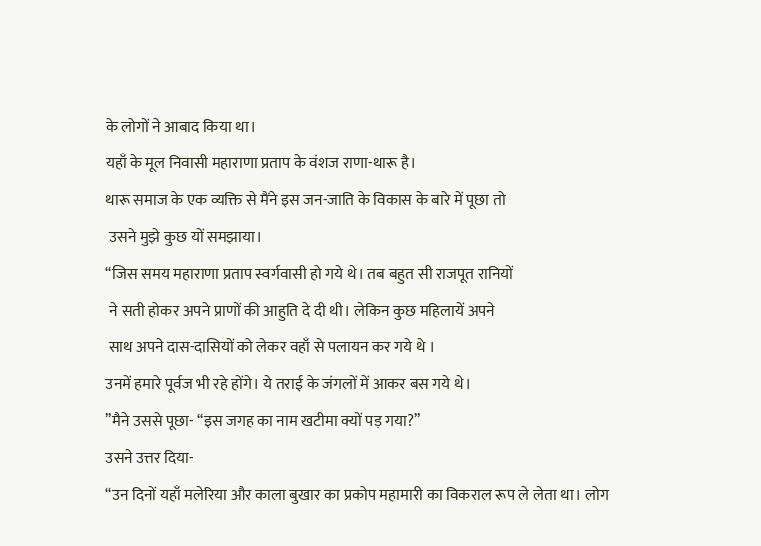के लोगों ने आबाद किया था।
यहाँ के मूल निवासी महाराणा प्रताप के वंशज राणा-थारू है।
थारू समाज के एक व्यक्ति से मैंने इस जन-जाति के विकास के बारे में पूछा तो
 उसने मुझे कुछ यों समझाया।
‘‘जिस समय महाराणा प्रताप स्वर्गवासी हो गये थे। तब बहुत सी राजपूत रानियों
 ने सती होकर अपने प्राणों की आहुति दे दी थी। लेकिन कुछ महिलायें अपने
 साथ अपने दास-दासियों को लेकर वहाँ से पलायन कर गये थे ।
उनमें हमारे पूर्वज भी रहे होंगे। ये तराई के जंगलों में आकर बस गये थे।
’’मैने उससे पूछा- ‘‘इस जगह का नाम खटीमा क्यों पड़ गया?’’
उसने उत्तर दिया-
‘‘उन दिनों यहाँ मलेरिया और काला बुखार का प्रकोप महामारी का विकराल रूप ले लेता था। लोग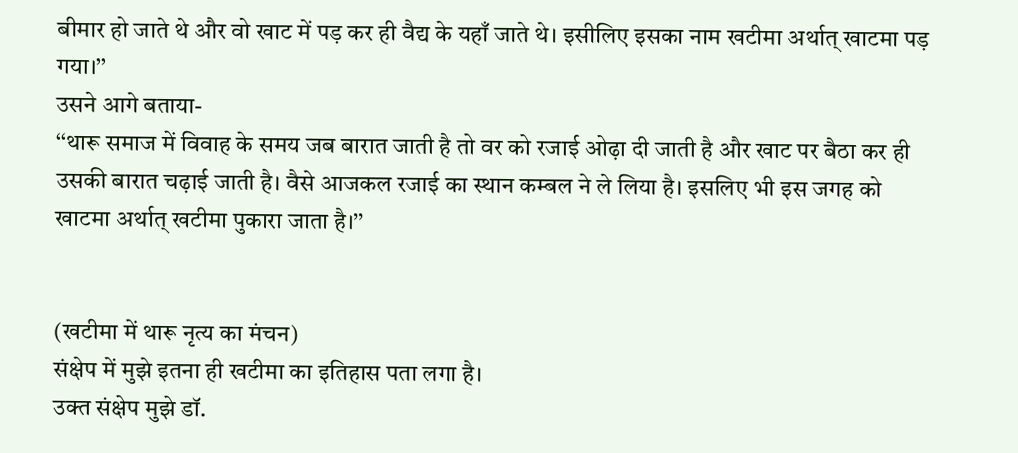बीमार हो जाते थे और वो खाट में पड़ कर ही वैद्य के यहाँ जाते थे। इसीलिए इसका नाम खटीमा अर्थात् खाटमा पड़ गया।’’
उसने आगे बताया-
‘‘थारू समाज में विवाह के समय जब बारात जाती है तो वर को रजाई ओढ़ा दी जाती है और खाट पर बैठा कर ही उसकी बारात चढ़ाई जाती है। वैसे आजकल रजाई का स्थान कम्बल ने ले लिया है। इसलिए भी इस जगह को खाटमा अर्थात् खटीमा पुकारा जाता है।’’


(खटीमा में थारू नृत्य का मंचन)
संक्षेप में मुझे इतना ही खटीमा का इतिहास पता लगा है।
उक्त संक्षेप मुझे डॉ.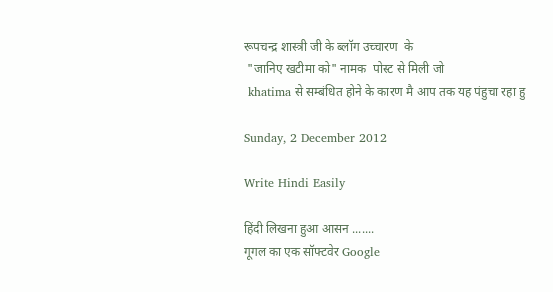रूपचन्द्र शास्त्री जी के ब्लॉग उच्चारण  के
 "जानिए खटीमा को" नामक  पोस्ट से मिली जो
 khatima से सम्बंधित होने के कारण मै आप तक यह पंहुचा रहा हु

Sunday, 2 December 2012

Write Hindi Easily

हिंदी लिखना हुआ आसन .......
गूगल का एक सॉफ्टवेर Google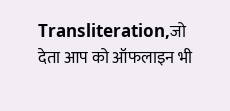Transliteration,जो देता आप को ऑफलाइन भी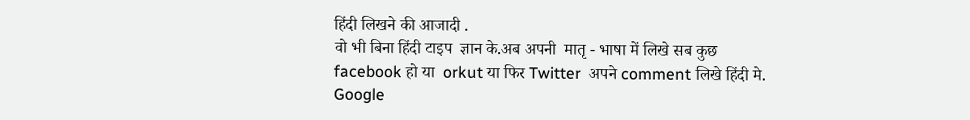हिंदी लिखने की आजादी .
वो भी बिना हिंदी टाइप  ज्ञान के.अब अपनी  मातृ - भाषा में लिखे सब कुछ
facebook हो या  orkut या फिर Twitter  अपने comment लिखे हिंदी मे.
Google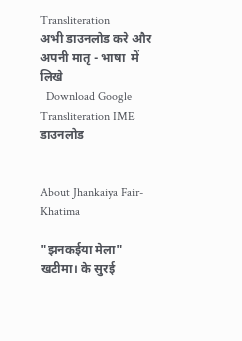Transliteration
अभी डाउनलोड करे और अपनी मातृ - भाषा  में लिखे
  Download Google Transliteration IME
डाउनलोड


About Jhankaiya Fair-Khatima

"झनकईया मेला" खटीमा। के सुरई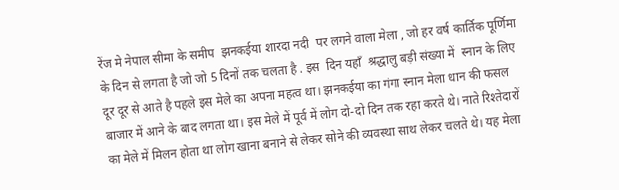रेंज मे नेपाल सीमा के समीप  झनकईया शारदा नदी  पर लगने वाला मेला , जो हर वर्ष कार्तिक पूर्णिमा के दिन से लगता है जो जो 5 दिनों तक चलता है . इस  दिन यहाँ  श्रद्धालु बड़ी संख्या में  स्नान के लिए दूर दूर से आते है पहले इस मेले का अपना महत्व था। झनकईया का गंगा स्नान मेला धान की फसल बाजार में आने के बाद लगता था। इस मेले में पूर्व में लोग दो-दो दिन तक रहा करते थे। नाते रिश्तेदारों का मेले में मिलन होता था लोग खाना बनाने से लेकर सोने की व्यवस्था साथ लेकर चलते थे। यह मेला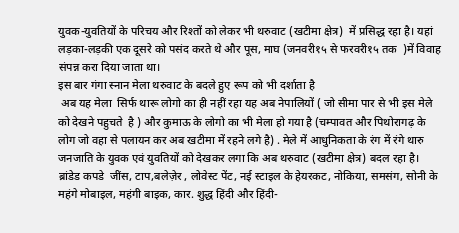युवक-युवतियों के परिचय और रिश्तों को लेकर भी थरुवाट (खटीमा क्षेत्र)  में प्रसिद्ध रहा है। यहां लड़का-लड़की एक दूसरे को पसंद करते थे और पूस, माघ (जनवरी१५ से फरवरी१५ तक  )में विवाह संपन्न करा दिया जाता था।
इस बार गंगा स्नान मेला थरुवाट के बदले हुए रूप को भी दर्शाता है
 अब यह मेला  सिर्फ थारू लोगो का ही नहीं रहा यह अब नेपालियों ( जो सीमा पार से भी इस मेले को देखने पहुचते  है ) और कुमाऊ के लोगो का भी मेला हो गया है (चम्पावत और पिथोरागढ़ के लोग जो वहा से पलायन कर अब खटीमा में रहने लगे है) . मेले में आधुनिकता के रंग में रंगे थारु जनजाति के युवक एवं युवतियों को देखकर लगा कि अब थरुवाट (खटीमा क्षेत्र) बदल रहा है।
ब्रांडेड कपडे  जींस, टाप,बलेज़ेर , लोवेस्ट पेंट, नई स्टाइल के हेयरकट, नोकिया, समसंग, सोनी के महंगे मोबाइल, महंगी बाइक, कार. शुद्ध हिंदी और हिंदी-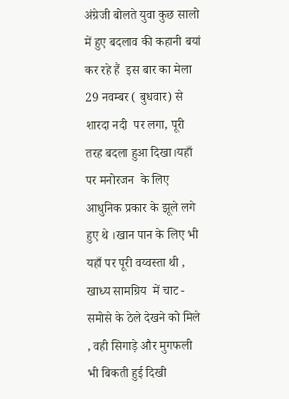अंग्रेजी बोलते युवा कुछ सालो में हुए बदलाव की कहानी बयां कर रहे हैं  इस बार का मेला 29 नवम्बर ( बुधवार) से  शारदा नदी  पर लगा, पूरी तरह बदला हुआ दिखा।यहाँ पर मनोरजन  के लिए आधुनिक प्रकार के झूले लगे हुए थे ।खान पान के लिए भी यहाँ पर पूरी वय्वस्ता थी , खाध्य सामग्रिय  में चाट - समोसे के ठेले देखने को मिले , वही सिगाड़े और मुगफली भी बिकती हुई दिखी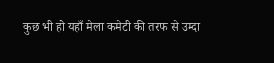कुछ भी हो यहाँ मेला कमेटी की तरफ से उम्दा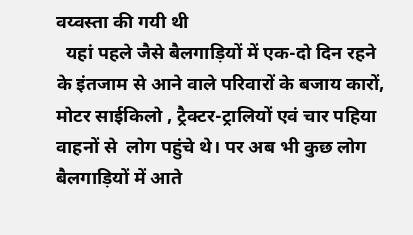वय्वस्ता की गयी थी
  यहां पहले जैसे बैलगाड़ियों में एक-दो दिन रहने के इंतजाम से आने वाले परिवारों के बजाय कारों, मोटर साईकिलो , ट्रैक्टर-ट्रालियों एवं चार पहिया वाहनों से  लोग पहुंचे थे। पर अब भी कुछ लोग  बैलगाड़ियों में आते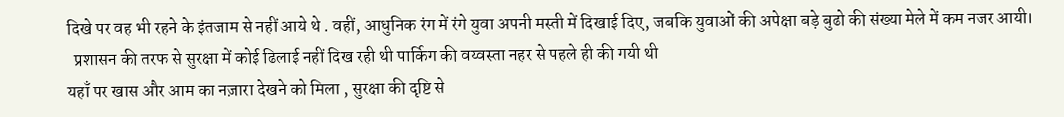दिखे पर वह भी रहने के इंतजाम से नहीं आये थे . वहीं, आधुनिक रंग में रंगे युवा अपनी मस्ती में दिखाई दिए, जबकि युवाओं की अपेक्षा बड़े बुढो की संख्या मेले में कम नजर आयी।
  प्रशासन की तरफ से सुरक्षा में कोई ढिलाई नहीं दिख रही थी पार्किग की वय्वस्ता नहर से पहले ही की गयी थी
यहाँ पर खास और आम का नज़ारा देखने को मिला , सुरक्षा की दृष्टि से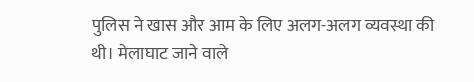पुलिस ने खास और आम के लिए अलग-अलग व्यवस्था की थी। मेलाघाट जाने वाले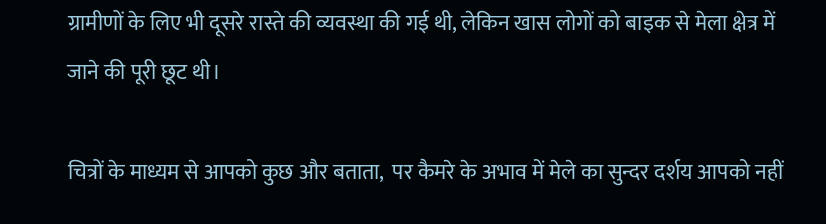ग्रामीणों के लिए भी दूसरे रास्ते की व्यवस्था की गई थी, लेकिन खास लोगों को बाइक से मेला क्षेत्र में जाने की पूरी छूट थी।

चित्रों के माध्यम से आपको कुछ और बताता,  पर कैमरे के अभाव में मेले का सुन्दर दर्शय आपको नहीं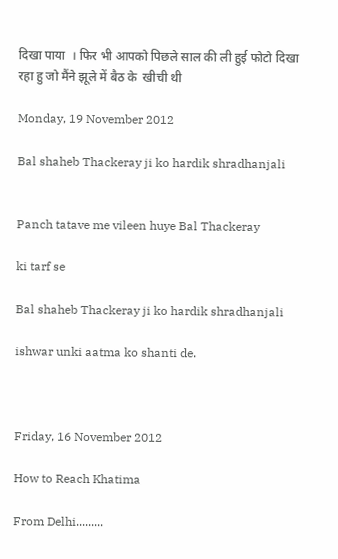दिखा पाया  । फिर भी आपको पिछले साल की ली हुई फोटो दिखा रहा हु जो मैंने झूले में बैठ के  खीची थी

Monday, 19 November 2012

Bal shaheb Thackeray ji ko hardik shradhanjali


Panch tatave me vileen huye Bal Thackeray

ki tarf se

Bal shaheb Thackeray ji ko hardik shradhanjali

ishwar unki aatma ko shanti de.



Friday, 16 November 2012

How to Reach Khatima

From Delhi.........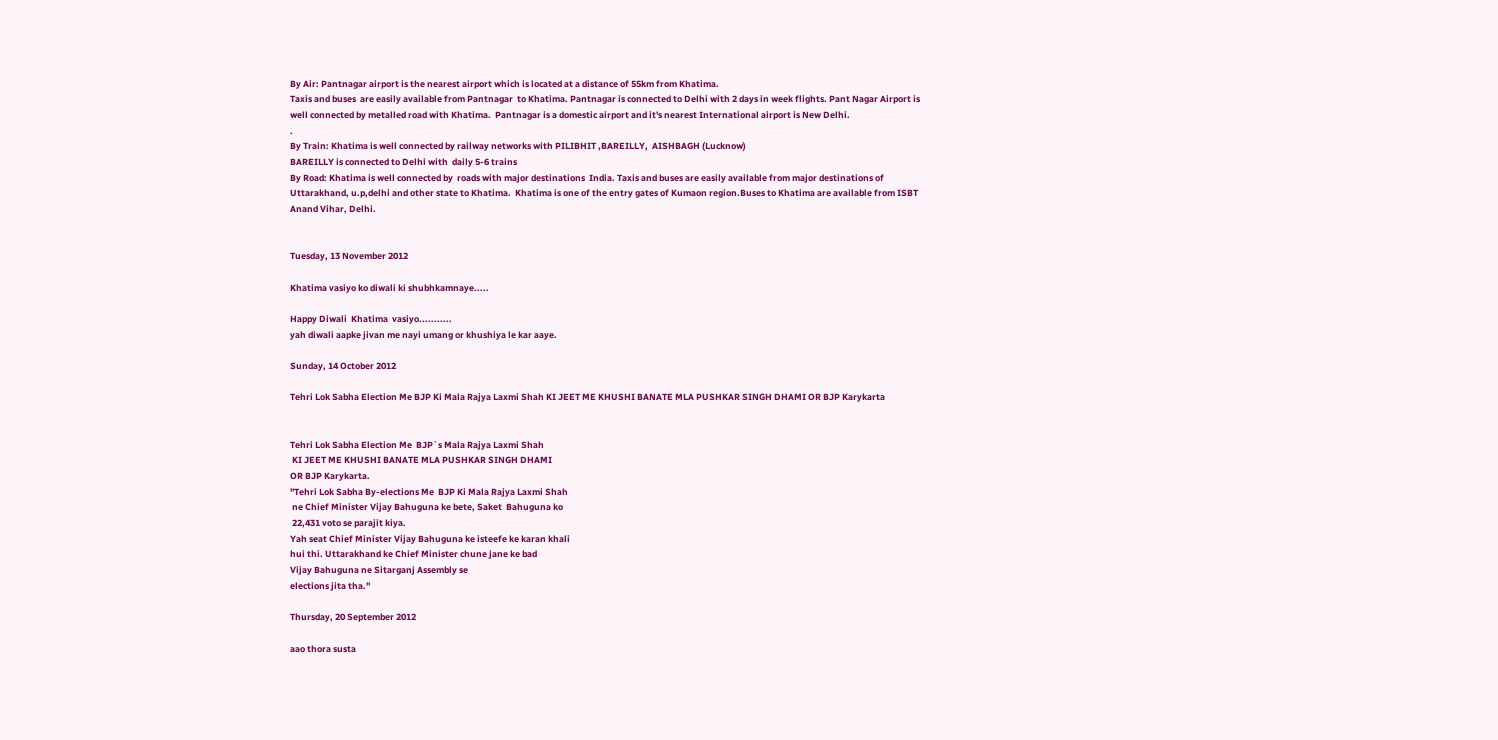By Air: Pantnagar airport is the nearest airport which is located at a distance of 55km from Khatima.
Taxis and buses  are easily available from Pantnagar  to Khatima. Pantnagar is connected to Delhi with 2 days in week flights. Pant Nagar Airport is well connected by metalled road with Khatima.  Pantnagar is a domestic airport and it's nearest International airport is New Delhi.
.
By Train: Khatima is well connected by railway networks with PILIBHIT ,BAREILLY,  AISHBAGH (Lucknow)
BAREILLY is connected to Delhi with  daily 5-6 trains
By Road: Khatima is well connected by  roads with major destinations  India. Taxis and buses are easily available from major destinations of Uttarakhand, u.p,delhi and other state to Khatima.  Khatima is one of the entry gates of Kumaon region.Buses to Khatima are available from ISBT Anand Vihar, Delhi.


Tuesday, 13 November 2012

Khatima vasiyo ko diwali ki shubhkamnaye.....

Happy Diwali  Khatima  vasiyo...........
yah diwali aapke jivan me nayi umang or khushiya le kar aaye.

Sunday, 14 October 2012

Tehri Lok Sabha Election Me BJP Ki Mala Rajya Laxmi Shah KI JEET ME KHUSHI BANATE MLA PUSHKAR SINGH DHAMI OR BJP Karykarta


Tehri Lok Sabha Election Me  BJP`s Mala Rajya Laxmi Shah
 KI JEET ME KHUSHI BANATE MLA PUSHKAR SINGH DHAMI
OR BJP Karykarta.
"Tehri Lok Sabha By-elections Me  BJP Ki Mala Rajya Laxmi Shah
 ne Chief Minister Vijay Bahuguna ke bete, Saket  Bahuguna ko
 22,431 voto se parajit kiya.
Yah seat Chief Minister Vijay Bahuguna ke isteefe ke karan khali
hui thi. Uttarakhand ke Chief Minister chune jane ke bad
Vijay Bahuguna ne Sitarganj Assembly se
elections jita tha."

Thursday, 20 September 2012

aao thora susta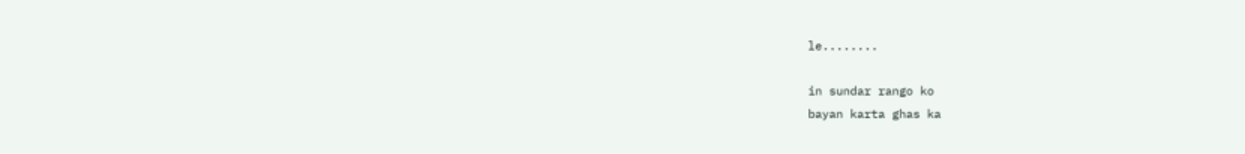le........

in sundar rango ko
bayan karta ghas ka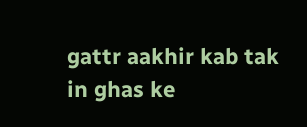gattr aakhir kab tak in ghas ke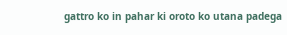gattro ko in pahar ki oroto ko utana padega